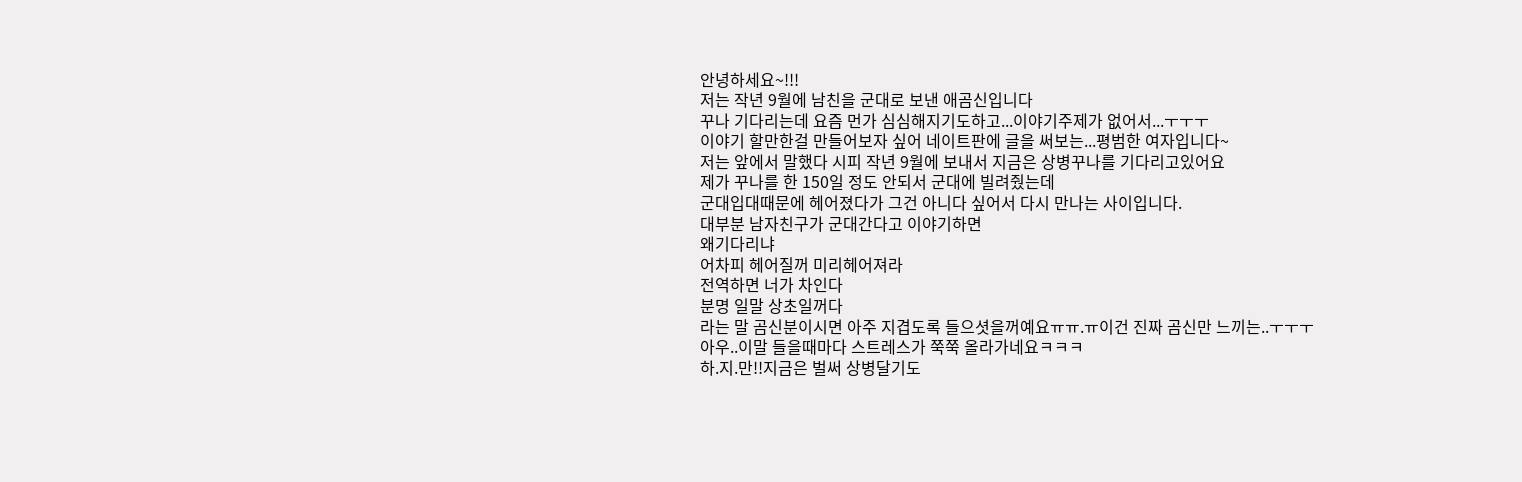안녕하세요~!!!
저는 작년 9월에 남친을 군대로 보낸 애곰신입니다
꾸나 기다리는데 요즘 먼가 심심해지기도하고...이야기주제가 없어서...ㅜㅜㅜ
이야기 할만한걸 만들어보자 싶어 네이트판에 글을 써보는...평범한 여자입니다~
저는 앞에서 말했다 시피 작년 9월에 보내서 지금은 상병꾸나를 기다리고있어요
제가 꾸나를 한 150일 정도 안되서 군대에 빌려줬는데
군대입대때문에 헤어졌다가 그건 아니다 싶어서 다시 만나는 사이입니다.
대부분 남자친구가 군대간다고 이야기하면
왜기다리냐
어차피 헤어질꺼 미리헤어져라
전역하면 너가 차인다
분명 일말 상초일꺼다
라는 말 곰신분이시면 아주 지겹도록 들으셧을꺼예요ㅠㅠ.ㅠ이건 진짜 곰신만 느끼는..ㅜㅜㅜ
아우..이말 들을때마다 스트레스가 쭉쭉 올라가네요ㅋㅋㅋ
하.지.만!!지금은 벌써 상병달기도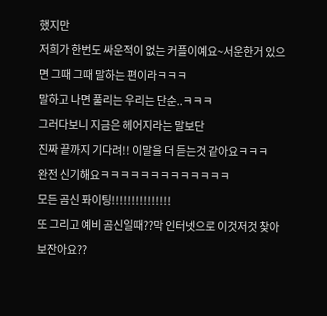했지만
저희가 한번도 싸운적이 없는 커플이예요~서운한거 있으면 그때 그때 말하는 편이라ㅋㅋㅋ
말하고 나면 풀리는 우리는 단순..ㅋㅋㅋ
그러다보니 지금은 헤어지라는 말보단
진짜 끝까지 기다려!! 이말을 더 듣는것 같아요ㅋㅋㅋ
완전 신기해요ㅋㅋㅋㅋㅋㅋㅋㅋㅋㅋㅋㅋㅋ
모든 곰신 퐈이팅!!!!!!!!!!!!!!!
또 그리고 예비 곰신일때??막 인터넷으로 이것저것 찾아보잔아요??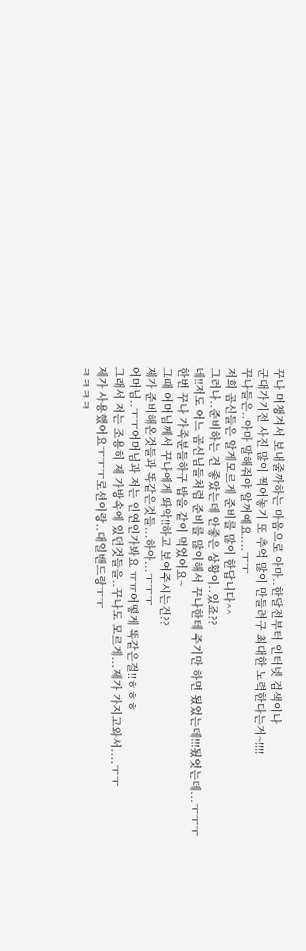꾸나 머챙겨서 보내줄까하는 마음으로 아마..한달전부터 인터넷 검색이나
군대가기전 사진 많이 찍어놓기 또 추억 많이 만들려구 최대한 노력한다는거~!!!!
꾸나들은..아마 말해줘야 알꺼예요....ㅜㅜ
저희 곰신들은 알게모르게 준비를 많이 한답니다^^
그러나..준비하는 건 좋았는데 안좋은 상황이..있죠??
네!!저도 어느 곰신님들처럼 준비를 많이해서 꾸나한테 주기만 하면 됬었는데!!!됬엇는데...ㅜㅜㅜ
한번 꾸나 가족분들하구 밥을 같이 먹었어요~
그때 어머님께서 꾸나에게 똬악!!하고 보여주시는건??
제가 준비해온것들과 똑같은것들...하아...ㅜㅜㅜ
어머님..ㅜㅜ어머님과 저는 인연인가봐요 ㅠㅠ어떻게 똑같은걸!!ㅎㅎㅎ
그래서 저는 조용히 제 가방속에 있던것들을..꾸나도 모르게...제가 가지고와서....ㅜㅜ
제가 사용했어요ㅜㅜㅜ로션이랑..대일밴드랑ㅜㅜ
ㅋㅋㅋㅋ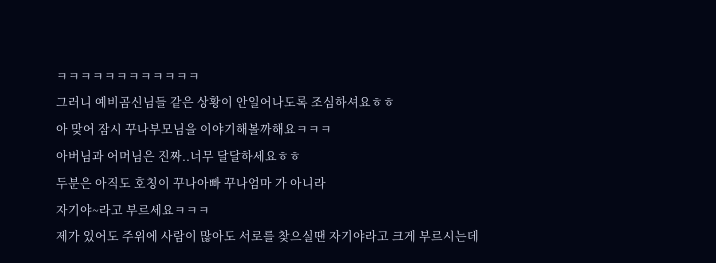ㅋㅋㅋㅋㅋㅋㅋㅋㅋㅋㅋㅋ
그러니 예비곰신님들 같은 상황이 안일어나도록 조심하셔요ㅎㅎ
아 맞어 잠시 꾸나부모님을 이야기해볼까해요ㅋㅋㅋ
아버님과 어머님은 진짜..너무 달달하세요ㅎㅎ
두분은 아직도 호칭이 꾸나아빠 꾸나엄마 가 아니라
자기야~라고 부르세요ㅋㅋㅋ
제가 있어도 주위에 사람이 많아도 서로를 찾으실땐 자기야라고 크게 부르시는데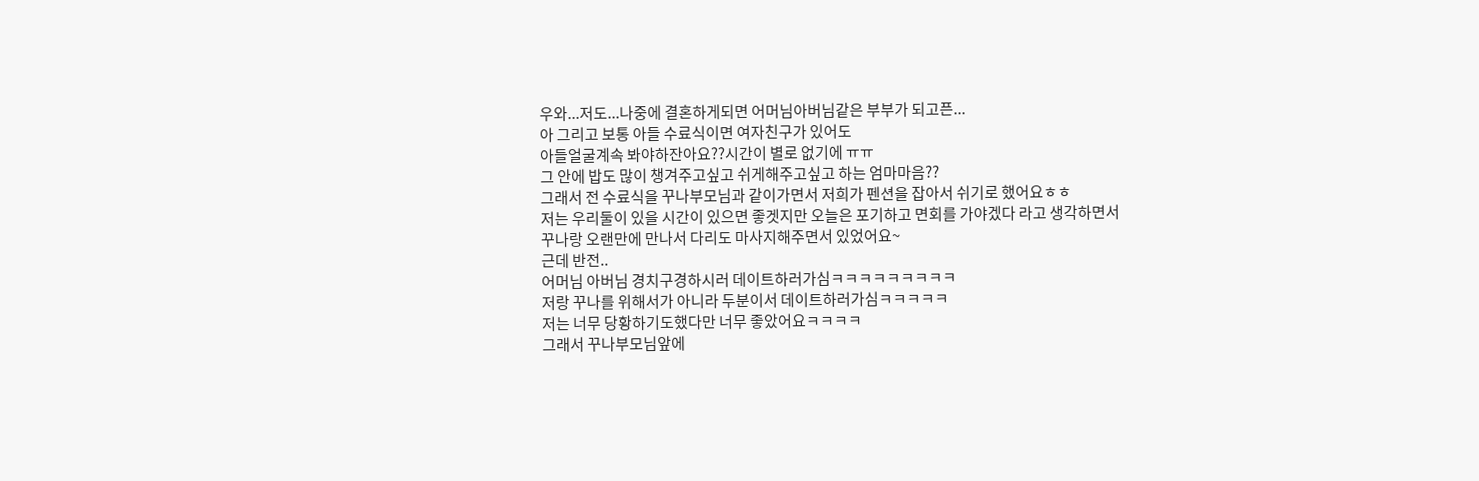우와...저도...나중에 결혼하게되면 어머님아버님같은 부부가 되고픈...
아 그리고 보통 아들 수료식이면 여자친구가 있어도
아들얼굴계속 봐야하잔아요??시간이 별로 없기에 ㅠㅠ
그 안에 밥도 많이 챙겨주고싶고 쉬게해주고싶고 하는 엄마마음??
그래서 전 수료식을 꾸나부모님과 같이가면서 저희가 펜션을 잡아서 쉬기로 했어요ㅎㅎ
저는 우리둘이 있을 시간이 있으면 좋겟지만 오늘은 포기하고 면회를 가야겠다 라고 생각하면서
꾸나랑 오랜만에 만나서 다리도 마사지해주면서 있었어요~
근데 반전..
어머님 아버님 경치구경하시러 데이트하러가심ㅋㅋㅋㅋㅋㅋㅋㅋㅋ
저랑 꾸나를 위해서가 아니라 두분이서 데이트하러가심ㅋㅋㅋㅋㅋ
저는 너무 당황하기도했다만 너무 좋았어요ㅋㅋㅋㅋ
그래서 꾸나부모님앞에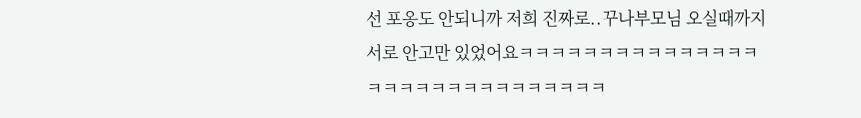선 포옹도 안되니까 저희 진짜로..꾸나부모님 오실때까지 서로 안고만 있었어요ㅋㅋㅋㅋㅋㅋㅋㅋㅋㅋㅋㅋㅋㅋㅋㅋㅋㅋㅋㅋㅋㅋㅋㅋㅋㅋㅋㅋㅋㅋ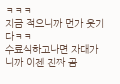ㅋㅋㅋ
지금 적으니까 먼가 웃기다ㅋㅋ
수료식하고나면 자대가니까 이젠 진짜 곰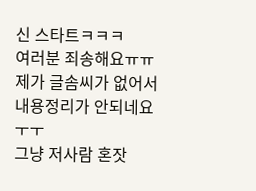신 스타트ㅋㅋㅋ
여러분 죄송해요ㅠㅠ
제가 글솜씨가 없어서 내용정리가 안되네요 ㅜㅜ
그냥 저사람 혼잣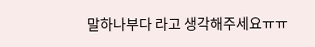말하나부다 라고 생각해주세요ㅠㅠ